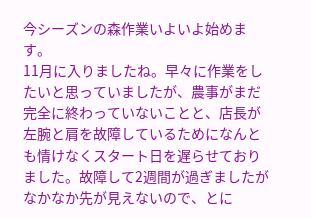今シーズンの森作業いよいよ始めます。
11月に入りましたね。早々に作業をしたいと思っていましたが、農事がまだ完全に終わっていないことと、店長が左腕と肩を故障しているためになんとも情けなくスタート日を遅らせておりました。故障して2週間が過ぎましたがなかなか先が見えないので、とに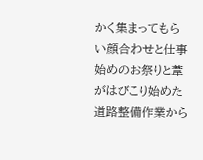かく集まってもらい顔合わせと仕事始めのお祭りと葦がはびこり始めた道路整備作業から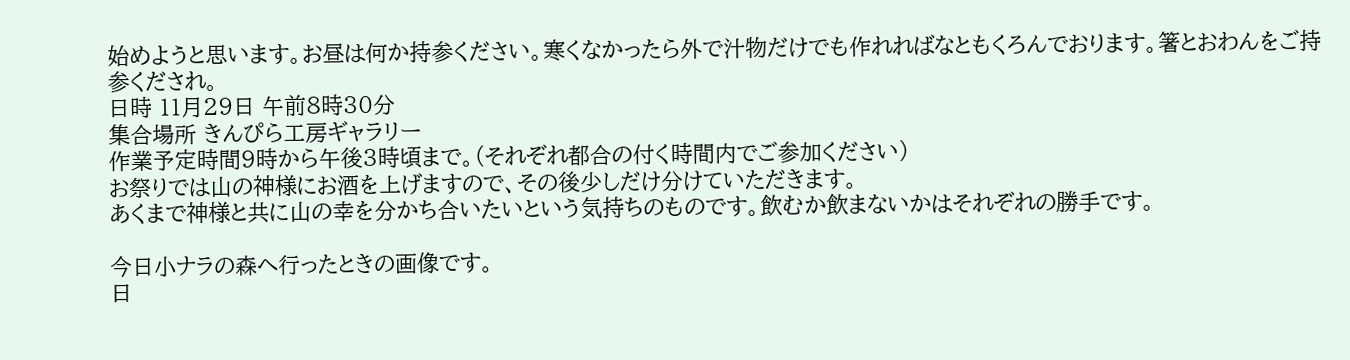始めようと思います。お昼は何か持参ください。寒くなかったら外で汁物だけでも作れればなともくろんでおります。箸とおわんをご持参くだされ。
日時 11月29日 午前8時30分
集合場所 きんぴら工房ギャラリー
作業予定時間9時から午後3時頃まで。(それぞれ都合の付く時間内でご参加ください)
お祭りでは山の神様にお酒を上げますので、その後少しだけ分けていただきます。
あくまで神様と共に山の幸を分かち合いたいという気持ちのものです。飲むか飲まないかはそれぞれの勝手です。

今日小ナラの森へ行ったときの画像です。
日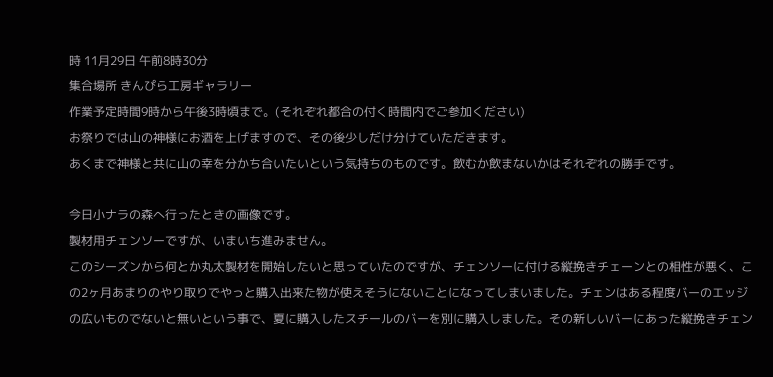時 11月29日 午前8時30分
集合場所 きんぴら工房ギャラリー
作業予定時間9時から午後3時頃まで。(それぞれ都合の付く時間内でご参加ください)
お祭りでは山の神様にお酒を上げますので、その後少しだけ分けていただきます。
あくまで神様と共に山の幸を分かち合いたいという気持ちのものです。飲むか飲まないかはそれぞれの勝手です。

今日小ナラの森へ行ったときの画像です。
製材用チェンソーですが、いまいち進みません。
このシーズンから何とか丸太製材を開始したいと思っていたのですが、チェンソーに付ける縦挽きチェーンとの相性が悪く、この2ヶ月あまりのやり取りでやっと購入出来た物が使えそうにないことになってしまいました。チェンはある程度バーのエッジの広いものでないと無いという事で、夏に購入したスチールのバーを別に購入しました。その新しいバーにあった縦挽きチェン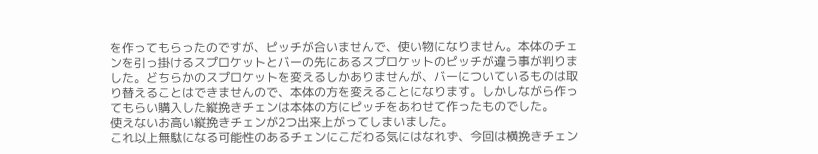を作ってもらったのですが、ピッチが合いませんで、使い物になりません。本体のチェンを引っ掛けるスプロケットとバーの先にあるスプロケットのピッチが違う事が判りました。どちらかのスプロケットを変えるしかありませんが、バーについているものは取り替えることはできませんので、本体の方を変えることになります。しかしながら作ってもらい購入した縦挽きチェンは本体の方にピッチをあわせて作ったものでした。
使えないお高い縦挽きチェンが2つ出来上がってしまいました。
これ以上無駄になる可能性のあるチェンにこだわる気にはなれず、今回は横挽きチェン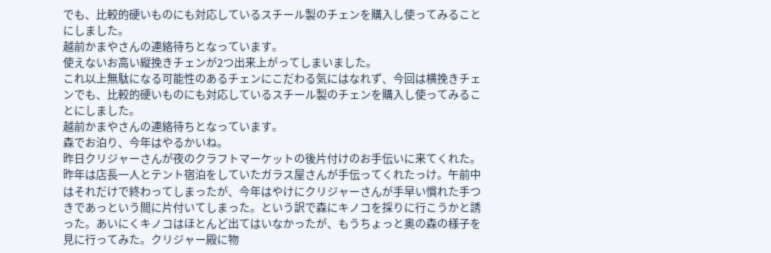でも、比較的硬いものにも対応しているスチール製のチェンを購入し使ってみることにしました。
越前かまやさんの連絡待ちとなっています。
使えないお高い縦挽きチェンが2つ出来上がってしまいました。
これ以上無駄になる可能性のあるチェンにこだわる気にはなれず、今回は横挽きチェンでも、比較的硬いものにも対応しているスチール製のチェンを購入し使ってみることにしました。
越前かまやさんの連絡待ちとなっています。
森でお泊り、今年はやるかいね。
昨日クリジャーさんが夜のクラフトマーケットの後片付けのお手伝いに来てくれた。昨年は店長一人とテント宿泊をしていたガラス屋さんが手伝ってくれたっけ。午前中はそれだけで終わってしまったが、今年はやけにクリジャーさんが手早い慣れた手つきであっという間に片付いてしまった。という訳で森にキノコを採りに行こうかと誘った。あいにくキノコはほとんど出てはいなかったが、もうちょっと奥の森の様子を見に行ってみた。クリジャー殿に物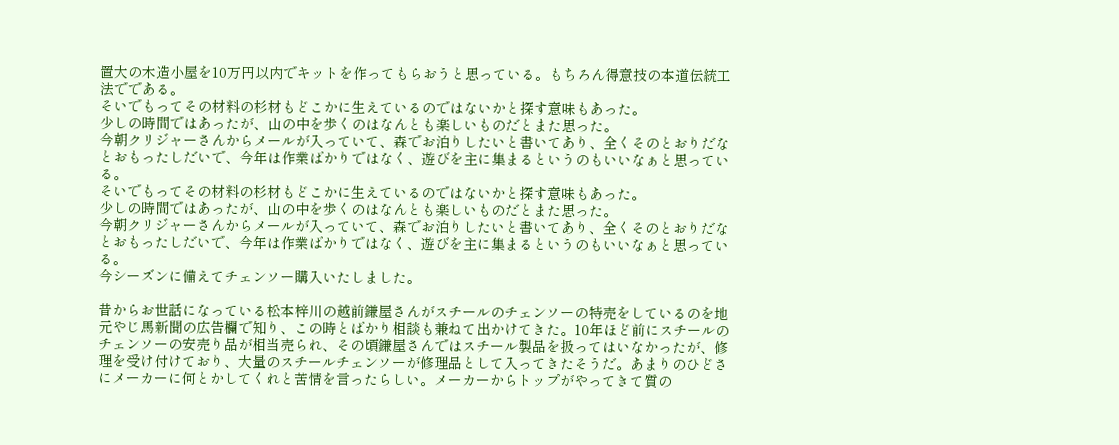置大の木造小屋を10万円以内でキットを作ってもらおうと思っている。もちろん得意技の本道伝統工法でである。
そいでもってその材料の杉材もどこかに生えているのではないかと探す意味もあった。
少しの時間ではあったが、山の中を歩くのはなんとも楽しいものだとまた思った。
今朝クリジャーさんからメールが入っていて、森でお泊りしたいと書いてあり、全くそのとおりだなとおもったしだいで、今年は作業ばかりではなく、遊びを主に集まるというのもいいなぁと思っている。
そいでもってその材料の杉材もどこかに生えているのではないかと探す意味もあった。
少しの時間ではあったが、山の中を歩くのはなんとも楽しいものだとまた思った。
今朝クリジャーさんからメールが入っていて、森でお泊りしたいと書いてあり、全くそのとおりだなとおもったしだいで、今年は作業ばかりではなく、遊びを主に集まるというのもいいなぁと思っている。
今シーズンに備えてチェンソー購入いたしました。

昔からお世話になっている松本梓川の越前鎌屋さんがスチールのチェンソーの特売をしているのを地元やじ馬新聞の広告欄で知り、この時とばかり相談も兼ねて出かけてきた。10年ほど前にスチールのチェンソーの安売り品が相当売られ、その頃鎌屋さんではスチール製品を扱ってはいなかったが、修理を受け付けており、大量のスチールチェンソーが修理品として入ってきたそうだ。あまりのひどさにメーカーに何とかしてくれと苦情を言ったらしい。メーカーからトップがやってきて質の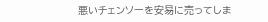悪いチェンソーを安易に売ってしま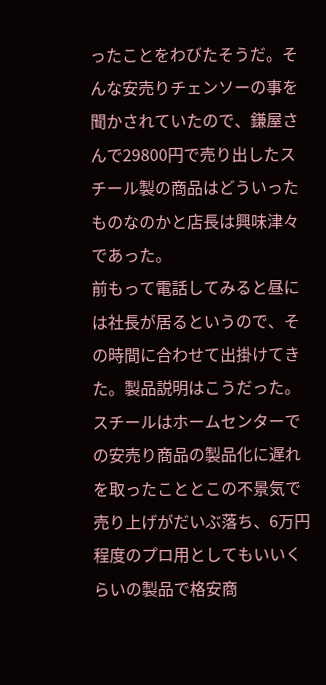ったことをわびたそうだ。そんな安売りチェンソーの事を聞かされていたので、鎌屋さんで29800円で売り出したスチール製の商品はどういったものなのかと店長は興味津々であった。
前もって電話してみると昼には社長が居るというので、その時間に合わせて出掛けてきた。製品説明はこうだった。スチールはホームセンターでの安売り商品の製品化に遅れを取ったこととこの不景気で売り上げがだいぶ落ち、6万円程度のプロ用としてもいいくらいの製品で格安商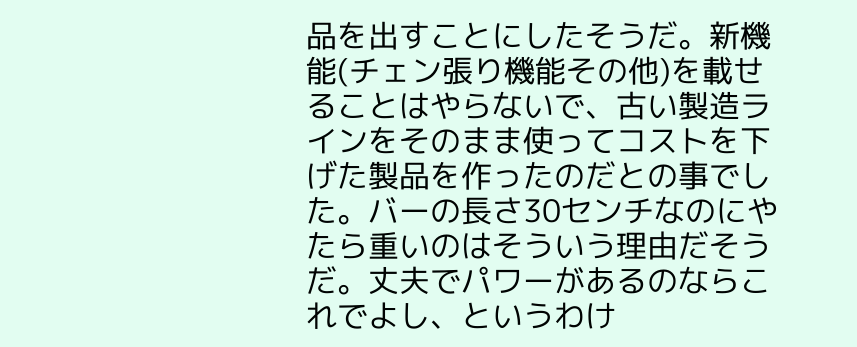品を出すことにしたそうだ。新機能(チェン張り機能その他)を載せることはやらないで、古い製造ラインをそのまま使ってコストを下げた製品を作ったのだとの事でした。バーの長さ30センチなのにやたら重いのはそういう理由だそうだ。丈夫でパワーがあるのならこれでよし、というわけ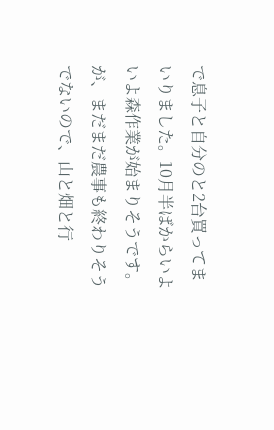で息子と自分のと2台買ってまいりました。10月半ばからいよいよ森作業が始まりそうです。が、まだまだ農事も終わりそうでないので、山と畑と行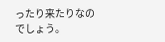ったり来たりなのでしょう。